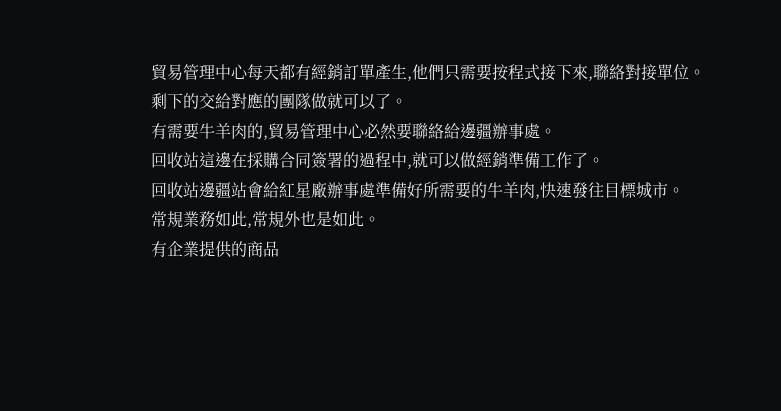貿易管理中心每天都有經銷訂單產生,他們只需要按程式接下來,聯絡對接單位。
剩下的交給對應的團隊做就可以了。
有需要牛羊肉的,貿易管理中心必然要聯絡給邊疆辦事處。
回收站這邊在採購合同簽署的過程中,就可以做經銷準備工作了。
回收站邊疆站會給紅星廠辦事處準備好所需要的牛羊肉,快速發往目標城市。
常規業務如此,常規外也是如此。
有企業提供的商品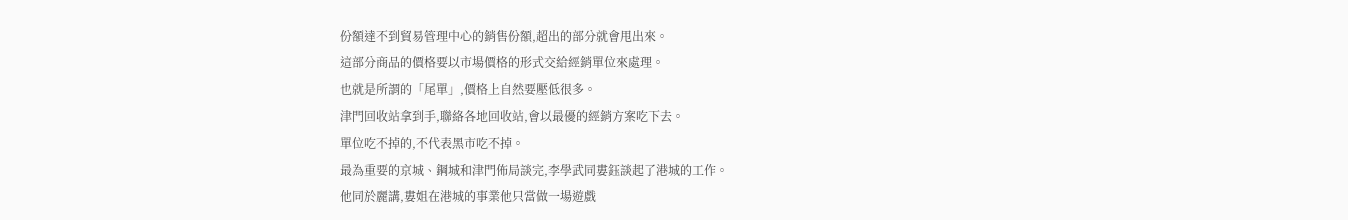份額達不到貿易管理中心的銷售份額,超出的部分就會甩出來。
這部分商品的價格要以市場價格的形式交給經銷單位來處理。
也就是所謂的「尾單」,價格上自然要壓低很多。
津門回收站拿到手,聯絡各地回收站,會以最優的經銷方案吃下去。
單位吃不掉的,不代表黑市吃不掉。
最為重要的京城、鋼城和津門佈局談完,李學武同婁鈺談起了港城的工作。
他同於麗講,婁姐在港城的事業他只當做一場遊戲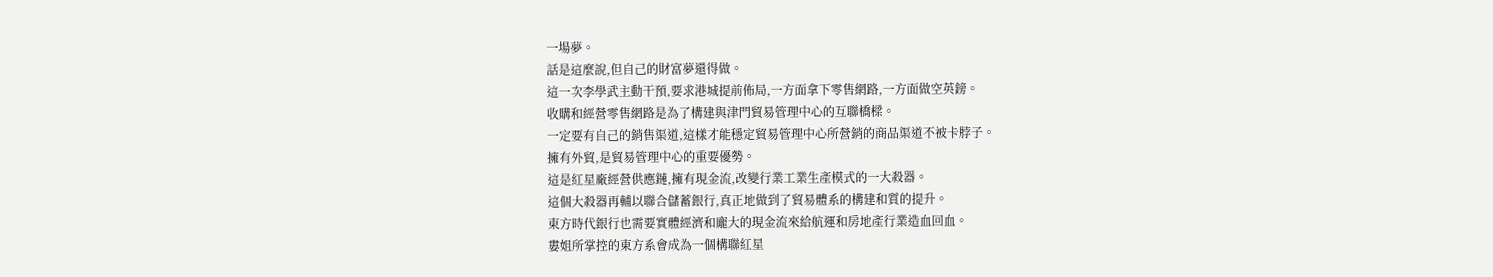一場夢。
話是這麼說,但自己的財富夢還得做。
這一次李學武主動干預,要求港城提前佈局,一方面拿下零售網路,一方面做空英鎊。
收購和經營零售網路是為了構建與津門貿易管理中心的互聯橋樑。
一定要有自己的銷售渠道,這樣才能穩定貿易管理中心所營銷的商品渠道不被卡脖子。
擁有外貿,是貿易管理中心的重要優勢。
這是紅星廠經營供應鏈,擁有現金流,改變行業工業生產模式的一大殺器。
這個大殺器再輔以聯合儲蓄銀行,真正地做到了貿易體系的構建和質的提升。
東方時代銀行也需要實體經濟和龐大的現金流來給航運和房地產行業造血回血。
婁姐所掌控的東方系會成為一個構聯紅星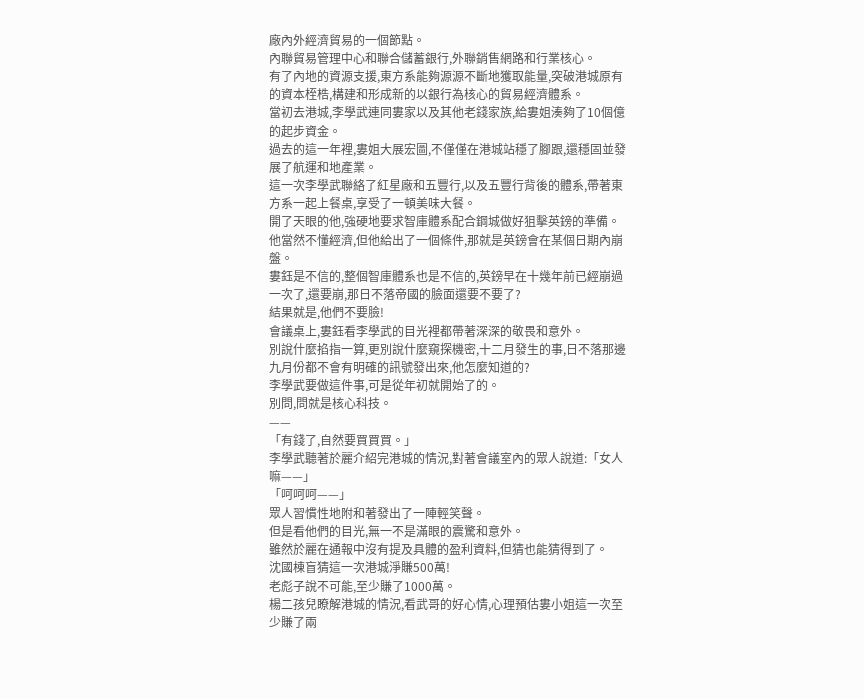廠內外經濟貿易的一個節點。
內聯貿易管理中心和聯合儲蓄銀行,外聯銷售網路和行業核心。
有了內地的資源支援,東方系能夠源源不斷地獲取能量,突破港城原有的資本桎梏,構建和形成新的以銀行為核心的貿易經濟體系。
當初去港城,李學武連同婁家以及其他老錢家族,給婁姐湊夠了10個億的起步資金。
過去的這一年裡,婁姐大展宏圖,不僅僅在港城站穩了腳跟,還穩固並發展了航運和地產業。
這一次李學武聯絡了紅星廠和五豐行,以及五豐行背後的體系,帶著東方系一起上餐桌,享受了一頓美味大餐。
開了天眼的他,強硬地要求智庫體系配合鋼城做好狙擊英鎊的準備。
他當然不懂經濟,但他給出了一個條件,那就是英鎊會在某個日期內崩盤。
婁鈺是不信的,整個智庫體系也是不信的,英鎊早在十幾年前已經崩過一次了,還要崩,那日不落帝國的臉面還要不要了?
結果就是,他們不要臉!
會議桌上,婁鈺看李學武的目光裡都帶著深深的敬畏和意外。
別說什麼掐指一算,更別說什麼窺探機密,十二月發生的事,日不落那邊九月份都不會有明確的訊號發出來,他怎麼知道的?
李學武要做這件事,可是從年初就開始了的。
別問,問就是核心科技。
——
「有錢了,自然要買買買。」
李學武聽著於麗介紹完港城的情況,對著會議室內的眾人說道:「女人嘛——」
「呵呵呵——」
眾人習慣性地附和著發出了一陣輕笑聲。
但是看他們的目光,無一不是滿眼的震驚和意外。
雖然於麗在通報中沒有提及具體的盈利資料,但猜也能猜得到了。
沈國棟盲猜這一次港城淨賺500萬!
老彪子說不可能,至少賺了1000萬。
楊二孩兒瞭解港城的情況,看武哥的好心情,心理預估婁小姐這一次至少賺了兩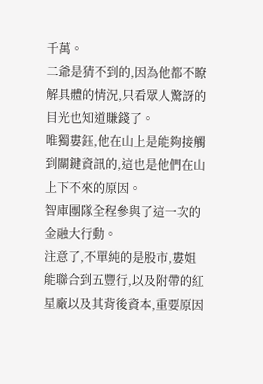千萬。
二爺是猜不到的,因為他都不瞭解具體的情況,只看眾人驚訝的目光也知道賺錢了。
唯獨婁鈺,他在山上是能夠接觸到關鍵資訊的,這也是他們在山上下不來的原因。
智庫團隊全程參與了這一次的金融大行動。
注意了,不單純的是股市,婁姐能聯合到五豐行,以及附帶的紅星廠以及其背後資本,重要原因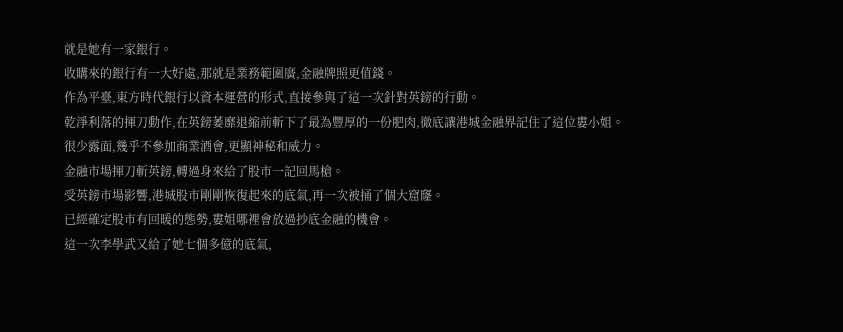就是她有一家銀行。
收購來的銀行有一大好處,那就是業務範圍廣,金融牌照更值錢。
作為平臺,東方時代銀行以資本運營的形式,直接參與了這一次針對英鎊的行動。
乾淨利落的揮刀動作,在英鎊萎靡退縮前斬下了最為豐厚的一份肥肉,徹底讓港城金融界記住了這位婁小姐。
很少露面,幾乎不參加商業酒會,更顯神秘和威力。
金融市場揮刀斬英鎊,轉過身來給了股市一記回馬槍。
受英鎊市場影響,港城股市剛剛恢復起來的底氣,再一次被捅了個大窟窿。
已經確定股市有回暖的態勢,婁姐哪裡會放過抄底金融的機會。
這一次李學武又給了她七個多億的底氣,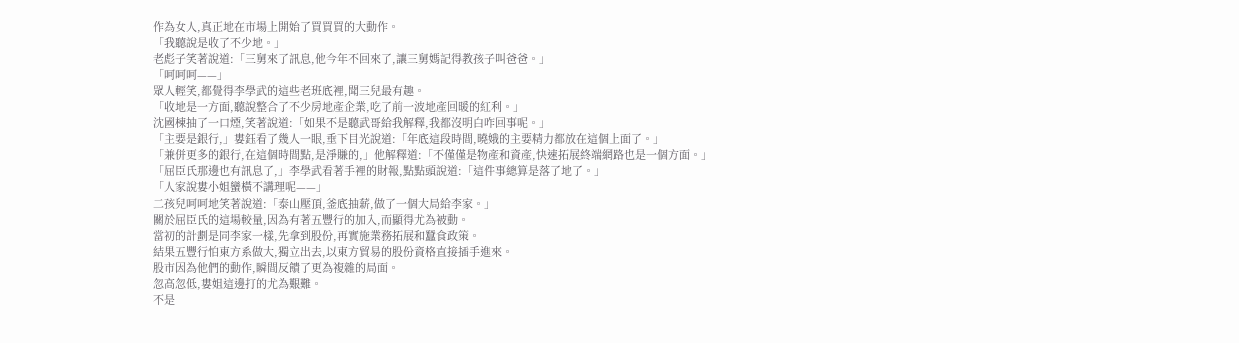作為女人,真正地在市場上開始了買買買的大動作。
「我聽說是收了不少地。」
老彪子笑著說道:「三舅來了訊息,他今年不回來了,讓三舅媽記得教孩子叫爸爸。」
「呵呵呵——」
眾人輕笑,都覺得李學武的這些老班底裡,聞三兒最有趣。
「收地是一方面,聽說整合了不少房地產企業,吃了前一波地產回暖的紅利。」
沈國棟抽了一口煙,笑著說道:「如果不是聽武哥給我解釋,我都沒明白咋回事呢。」
「主要是銀行,」婁鈺看了幾人一眼,垂下目光說道:「年底這段時間,曉娥的主要精力都放在這個上面了。」
「兼併更多的銀行,在這個時間點,是淨賺的,」他解釋道:「不僅僅是物產和資產,快速拓展終端網路也是一個方面。」
「屈臣氏那邊也有訊息了,」李學武看著手裡的財報,點點頭說道:「這件事總算是落了地了。」
「人家說婁小姐蠻橫不講理呢——」
二孩兒呵呵地笑著說道:「泰山壓頂,釜底抽薪,做了一個大局給李家。」
關於屈臣氏的這場較量,因為有著五豐行的加入,而顯得尤為被動。
當初的計劃是同李家一樣,先拿到股份,再實施業務拓展和蠶食政策。
結果五豐行怕東方系做大,獨立出去,以東方貿易的股份資格直接插手進來。
股市因為他們的動作,瞬間反饋了更為複雜的局面。
忽高忽低,婁姐這邊打的尤為艱難。
不是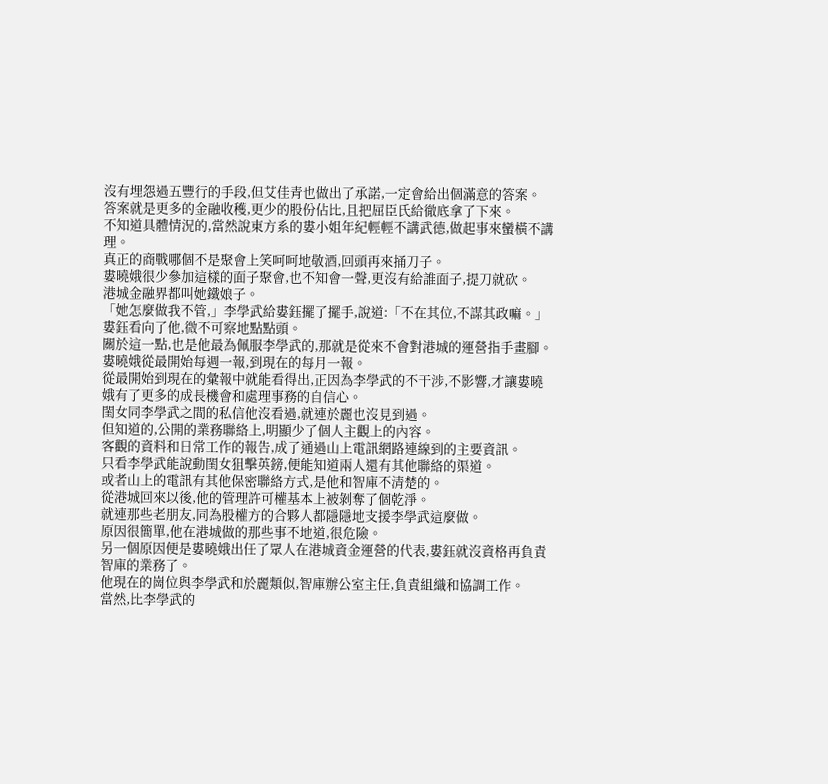沒有埋怨過五豐行的手段,但艾佳青也做出了承諾,一定會給出個滿意的答案。
答案就是更多的金融收穫,更少的股份佔比,且把屈臣氏給徹底拿了下來。
不知道具體情況的,當然說東方系的婁小姐年紀輕輕不講武德,做起事來蠻橫不講理。
真正的商戰哪個不是聚會上笑呵呵地敬酒,回頭再來捅刀子。
婁曉娥很少參加這樣的面子聚會,也不知會一聲,更沒有給誰面子,提刀就砍。
港城金融界都叫她鐵娘子。
「她怎麼做我不管,」李學武給婁鈺擺了擺手,說道:「不在其位,不謀其政嘛。」
婁鈺看向了他,微不可察地點點頭。
關於這一點,也是他最為佩服李學武的,那就是從來不會對港城的運營指手畫腳。
婁曉娥從最開始每週一報,到現在的每月一報。
從最開始到現在的彙報中就能看得出,正因為李學武的不干涉,不影響,才讓婁曉娥有了更多的成長機會和處理事務的自信心。
閨女同李學武之間的私信他沒看過,就連於麗也沒見到過。
但知道的,公開的業務聯絡上,明顯少了個人主觀上的內容。
客觀的資料和日常工作的報告,成了通過山上電訊網路連線到的主要資訊。
只看李學武能說動閨女狙擊英鎊,便能知道兩人還有其他聯絡的渠道。
或者山上的電訊有其他保密聯絡方式,是他和智庫不清楚的。
從港城回來以後,他的管理許可權基本上被剝奪了個乾淨。
就連那些老朋友,同為股權方的合夥人都隱隱地支援李學武這麼做。
原因很簡單,他在港城做的那些事不地道,很危險。
另一個原因便是婁曉娥出任了眾人在港城資金運營的代表,婁鈺就沒資格再負責智庫的業務了。
他現在的崗位與李學武和於麗類似,智庫辦公室主任,負責組織和協調工作。
當然,比李學武的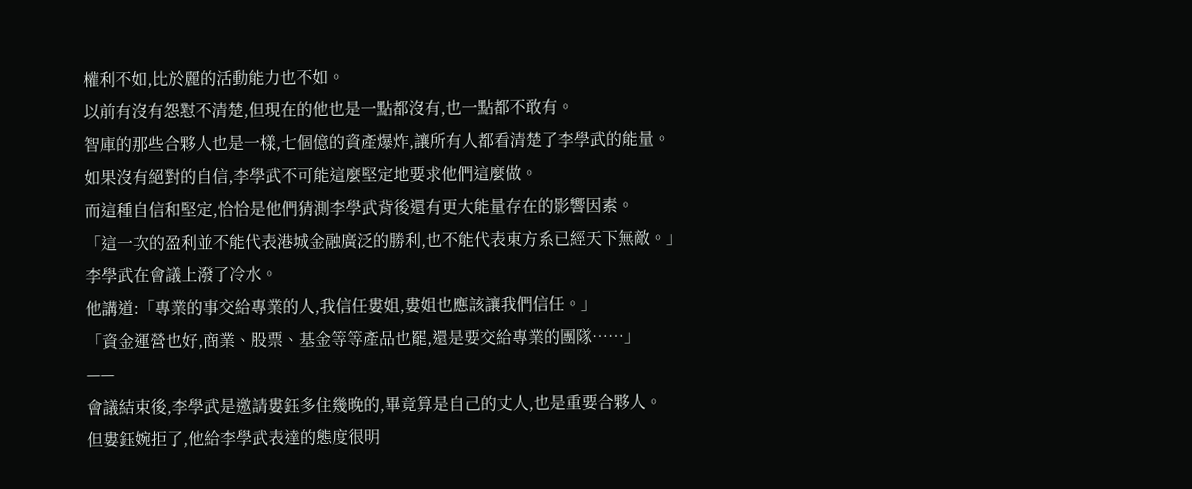權利不如,比於麗的活動能力也不如。
以前有沒有怨懟不清楚,但現在的他也是一點都沒有,也一點都不敢有。
智庫的那些合夥人也是一樣,七個億的資產爆炸,讓所有人都看清楚了李學武的能量。
如果沒有絕對的自信,李學武不可能這麼堅定地要求他們這麼做。
而這種自信和堅定,恰恰是他們猜測李學武背後還有更大能量存在的影響因素。
「這一次的盈利並不能代表港城金融廣泛的勝利,也不能代表東方系已經天下無敵。」
李學武在會議上潑了冷水。
他講道:「專業的事交給專業的人,我信任婁姐,婁姐也應該讓我們信任。」
「資金運營也好,商業、股票、基金等等產品也罷,還是要交給專業的團隊……」
——
會議結束後,李學武是邀請婁鈺多住幾晚的,畢竟算是自己的丈人,也是重要合夥人。
但婁鈺婉拒了,他給李學武表達的態度很明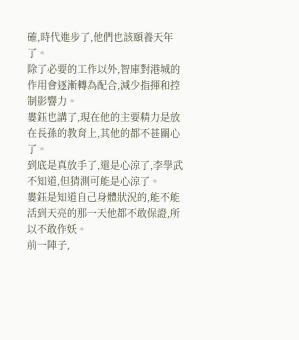確,時代進步了,他們也該頤養天年了。
除了必要的工作以外,智庫對港城的作用會逐漸轉為配合,減少指揮和控制影響力。
婁鈺也講了,現在他的主要精力是放在長孫的教育上,其他的都不甚關心了。
到底是真放手了,還是心涼了,李學武不知道,但猜測可能是心涼了。
婁鈺是知道自己身體狀況的,能不能活到天亮的那一天他都不敢保證,所以不敢作妖。
前一陣子,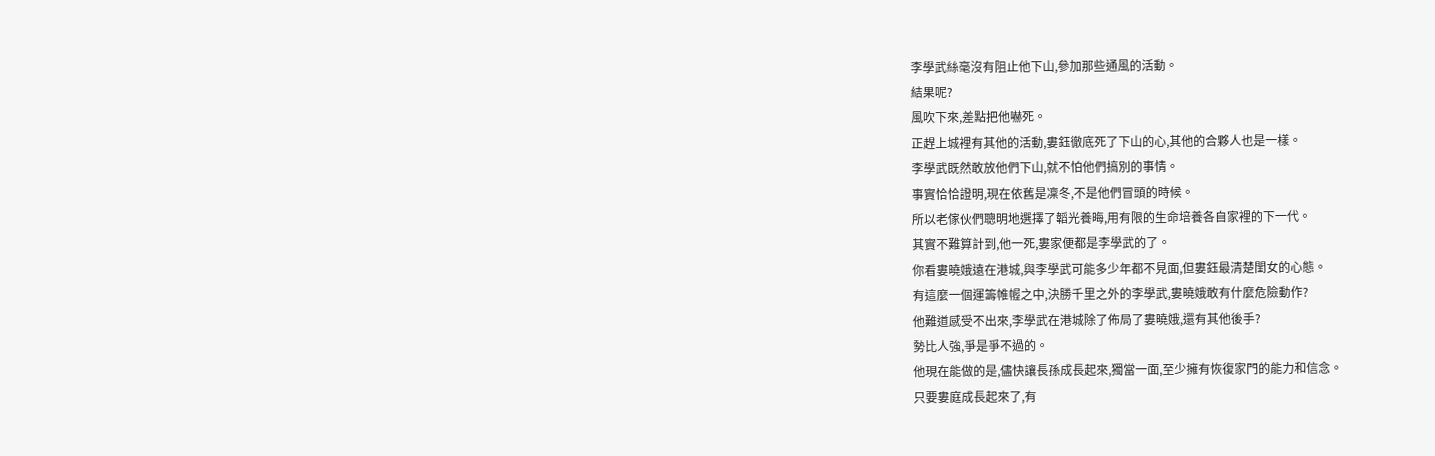李學武絲毫沒有阻止他下山,參加那些通風的活動。
結果呢?
風吹下來,差點把他嚇死。
正趕上城裡有其他的活動,婁鈺徹底死了下山的心,其他的合夥人也是一樣。
李學武既然敢放他們下山,就不怕他們搞別的事情。
事實恰恰證明,現在依舊是凜冬,不是他們冒頭的時候。
所以老傢伙們聰明地選擇了韜光養晦,用有限的生命培養各自家裡的下一代。
其實不難算計到,他一死,婁家便都是李學武的了。
你看婁曉娥遠在港城,與李學武可能多少年都不見面,但婁鈺最清楚閨女的心態。
有這麼一個運籌帷幄之中,決勝千里之外的李學武,婁曉娥敢有什麼危險動作?
他難道感受不出來,李學武在港城除了佈局了婁曉娥,還有其他後手?
勢比人強,爭是爭不過的。
他現在能做的是,儘快讓長孫成長起來,獨當一面,至少擁有恢復家門的能力和信念。
只要婁庭成長起來了,有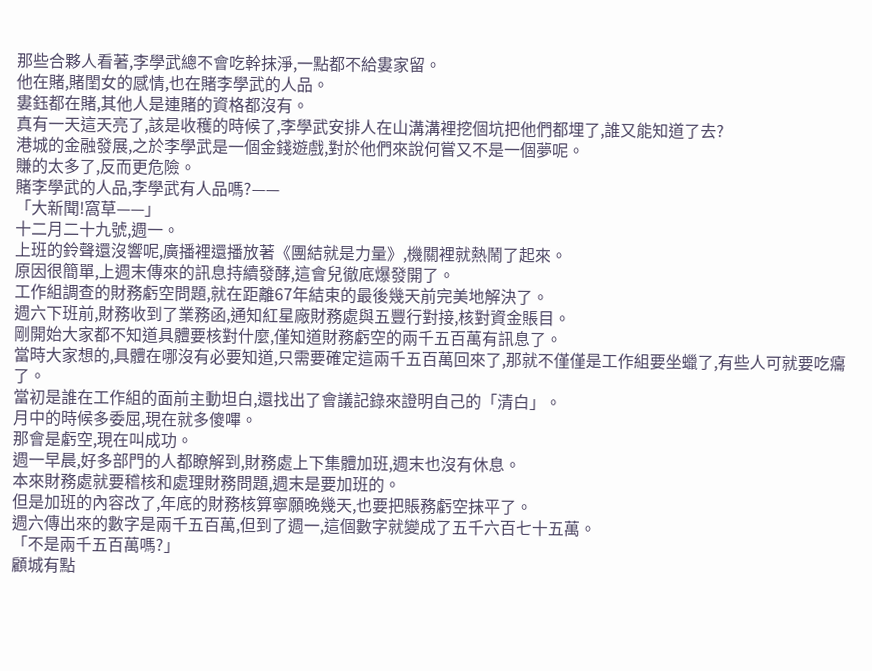那些合夥人看著,李學武總不會吃幹抹淨,一點都不給婁家留。
他在賭,賭閨女的感情,也在賭李學武的人品。
婁鈺都在賭,其他人是連賭的資格都沒有。
真有一天這天亮了,該是收穫的時候了,李學武安排人在山溝溝裡挖個坑把他們都埋了,誰又能知道了去?
港城的金融發展,之於李學武是一個金錢遊戲,對於他們來說何嘗又不是一個夢呢。
賺的太多了,反而更危險。
賭李學武的人品,李學武有人品嗎?——
「大新聞!窩草——」
十二月二十九號,週一。
上班的鈴聲還沒響呢,廣播裡還播放著《團結就是力量》,機關裡就熱鬧了起來。
原因很簡單,上週末傳來的訊息持續發酵,這會兒徹底爆發開了。
工作組調查的財務虧空問題,就在距離67年結束的最後幾天前完美地解決了。
週六下班前,財務收到了業務函,通知紅星廠財務處與五豐行對接,核對資金賬目。
剛開始大家都不知道具體要核對什麼,僅知道財務虧空的兩千五百萬有訊息了。
當時大家想的,具體在哪沒有必要知道,只需要確定這兩千五百萬回來了,那就不僅僅是工作組要坐蠟了,有些人可就要吃癟了。
當初是誰在工作組的面前主動坦白,還找出了會議記錄來證明自己的「清白」。
月中的時候多委屈,現在就多傻嗶。
那會是虧空,現在叫成功。
週一早晨,好多部門的人都瞭解到,財務處上下集體加班,週末也沒有休息。
本來財務處就要稽核和處理財務問題,週末是要加班的。
但是加班的內容改了,年底的財務核算寧願晚幾天,也要把賬務虧空抹平了。
週六傳出來的數字是兩千五百萬,但到了週一,這個數字就變成了五千六百七十五萬。
「不是兩千五百萬嗎?」
顧城有點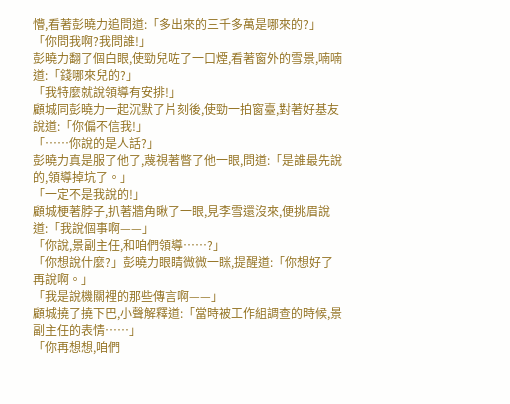懵,看著彭曉力追問道:「多出來的三千多萬是哪來的?」
「你問我啊?我問誰!」
彭曉力翻了個白眼,使勁兒咗了一口煙,看著窗外的雪景,喃喃道:「錢哪來兒的?」
「我特麼就說領導有安排!」
顧城同彭曉力一起沉默了片刻後,使勁一拍窗臺,對著好基友說道:「你偏不信我!」
「……你說的是人話?」
彭曉力真是服了他了,蔑視著瞥了他一眼,問道:「是誰最先說的,領導掉坑了。」
「一定不是我說的!」
顧城梗著脖子,扒著牆角瞅了一眼,見李雪還沒來,便挑眉說道:「我說個事啊——」
「你說,景副主任,和咱們領導……?」
「你想說什麼?」彭曉力眼睛微微一眯,提醒道:「你想好了再說啊。」
「我是說機關裡的那些傳言啊——」
顧城撓了撓下巴,小聲解釋道:「當時被工作組調查的時候,景副主任的表情……」
「你再想想,咱們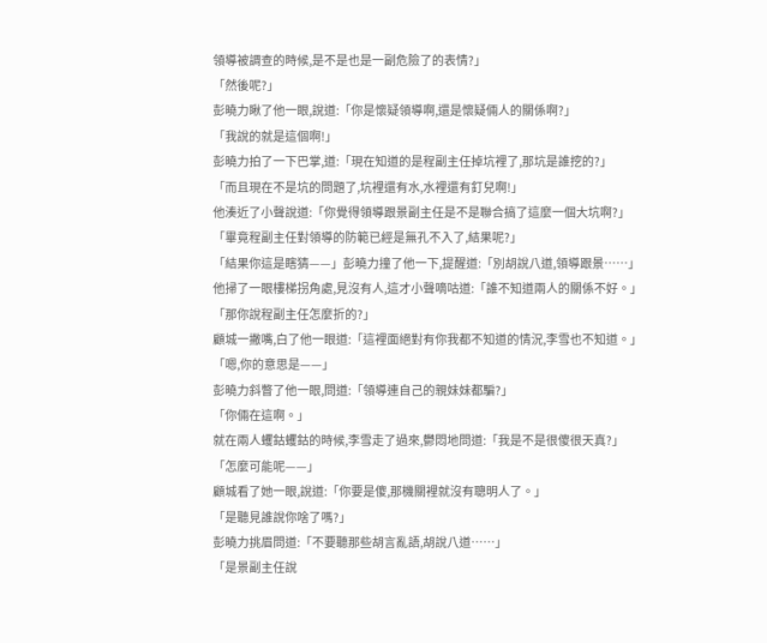領導被調查的時候,是不是也是一副危險了的表情?」
「然後呢?」
彭曉力瞅了他一眼,說道:「你是懷疑領導啊,還是懷疑倆人的關係啊?」
「我說的就是這個啊!」
彭曉力拍了一下巴掌,道:「現在知道的是程副主任掉坑裡了,那坑是誰挖的?」
「而且現在不是坑的問題了,坑裡還有水,水裡還有釘兒啊!」
他湊近了小聲說道:「你覺得領導跟景副主任是不是聯合搞了這麼一個大坑啊?」
「畢竟程副主任對領導的防範已經是無孔不入了,結果呢?」
「結果你這是瞎猜——」彭曉力撞了他一下,提醒道:「別胡說八道,領導跟景……」
他掃了一眼樓梯拐角處,見沒有人,這才小聲嘀咕道:「誰不知道兩人的關係不好。」
「那你說程副主任怎麼折的?」
顧城一撇嘴,白了他一眼道:「這裡面絕對有你我都不知道的情況,李雪也不知道。」
「嗯,你的意思是——」
彭曉力斜瞥了他一眼,問道:「領導連自己的親妹妹都騙?」
「你倆在這啊。」
就在兩人蠼鈷蠼鈷的時候,李雪走了過來,鬱悶地問道:「我是不是很傻很天真?」
「怎麼可能呢——」
顧城看了她一眼,說道:「你要是傻,那機關裡就沒有聰明人了。」
「是聽見誰說你啥了嗎?」
彭曉力挑眉問道:「不要聽那些胡言亂語,胡說八道……」
「是景副主任說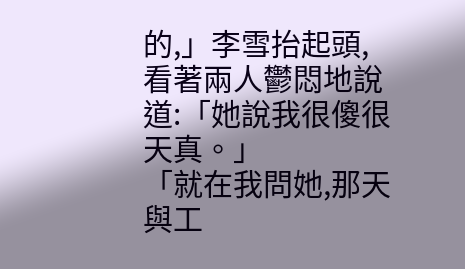的,」李雪抬起頭,看著兩人鬱悶地說道:「她說我很傻很天真。」
「就在我問她,那天與工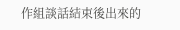作組談話結束後出來的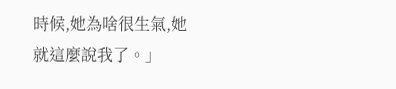時候,她為啥很生氣,她就這麼說我了。」